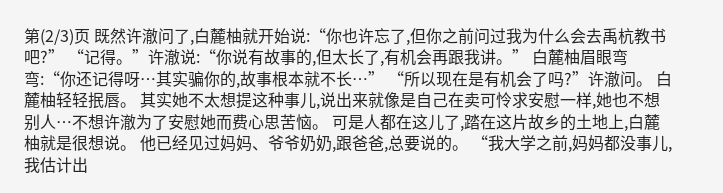第(2/3)页 既然许澈问了,白麓柚就开始说:“你也许忘了,但你之前问过我为什么会去禹杭教书吧?” “记得。”许澈说:“你说有故事的,但太长了,有机会再跟我讲。” 白麓柚眉眼弯弯:“你还记得呀…其实骗你的,故事根本就不长…” “所以现在是有机会了吗?”许澈问。 白麓柚轻轻抿唇。 其实她不太想提这种事儿,说出来就像是自己在卖可怜求安慰一样,她也不想别人…不想许澈为了安慰她而费心思苦恼。 可是人都在这儿了,踏在这片故乡的土地上,白麓柚就是很想说。 他已经见过妈妈、爷爷奶奶,跟爸爸,总要说的。 “我大学之前,妈妈都没事儿,我估计出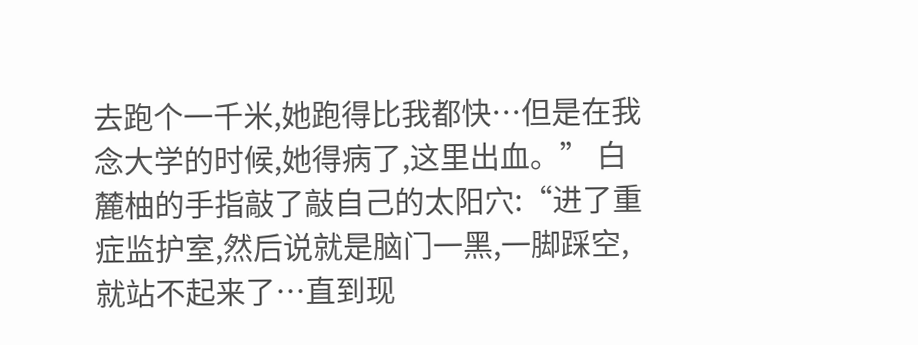去跑个一千米,她跑得比我都快…但是在我念大学的时候,她得病了,这里出血。” 白麓柚的手指敲了敲自己的太阳穴:“进了重症监护室,然后说就是脑门一黑,一脚踩空,就站不起来了…直到现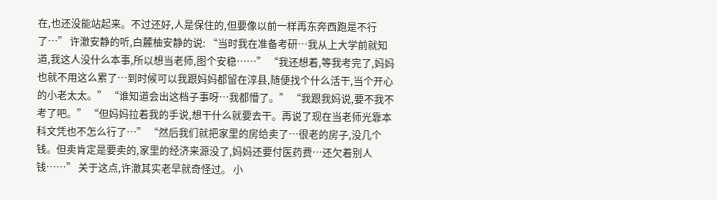在,也还没能站起来。不过还好,人是保住的,但要像以前一样再东奔西跑是不行了…” 许澈安静的听,白麓柚安静的说: “当时我在准备考研…我从上大学前就知道,我这人没什么本事,所以想当老师,图个安稳……” “我还想着,等我考完了,妈妈也就不用这么累了…到时候可以我跟妈妈都留在淳县,随便找个什么活干,当个开心的小老太太。” “谁知道会出这档子事呀…我都懵了。” “我跟我妈说,要不我不考了吧。” “但妈妈拉着我的手说,想干什么就要去干。再说了现在当老师光靠本科文凭也不怎么行了…” “然后我们就把家里的房给卖了…很老的房子,没几个钱。但卖肯定是要卖的,家里的经济来源没了,妈妈还要付医药费…还欠着别人钱……” 关于这点,许澈其实老早就奇怪过。 小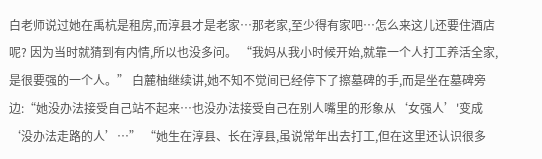白老师说过她在禹杭是租房,而淳县才是老家…那老家,至少得有家吧…怎么来这儿还要住酒店呢? 因为当时就猜到有内情,所以也没多问。 “我妈从我小时候开始,就靠一个人打工养活全家,是很要强的一个人。” 白麓柚继续讲,她不知不觉间已经停下了擦墓碑的手,而是坐在墓碑旁边:“她没办法接受自己站不起来…也没办法接受自己在别人嘴里的形象从‘女强人’'变成‘没办法走路的人’…” “她生在淳县、长在淳县,虽说常年出去打工,但在这里还认识很多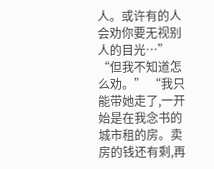人。或许有的人会劝你要无视别人的目光…” “但我不知道怎么劝。” “我只能带她走了,一开始是在我念书的城市租的房。卖房的钱还有剩,再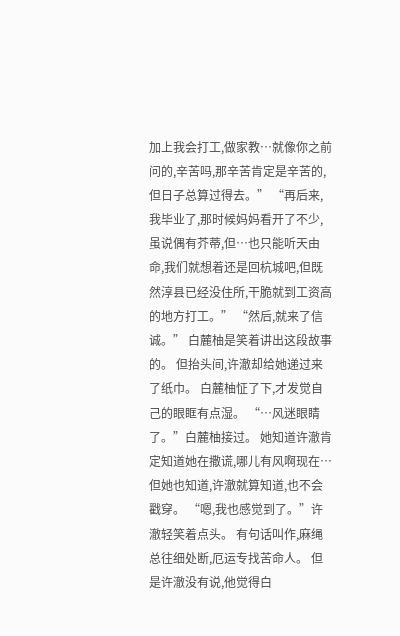加上我会打工,做家教…就像你之前问的,辛苦吗,那辛苦肯定是辛苦的,但日子总算过得去。” “再后来,我毕业了,那时候妈妈看开了不少,虽说偶有芥蒂,但…也只能听天由命,我们就想着还是回杭城吧,但既然淳县已经没住所,干脆就到工资高的地方打工。” “然后,就来了信诚。” 白麓柚是笑着讲出这段故事的。 但抬头间,许澈却给她递过来了纸巾。 白麓柚怔了下,才发觉自己的眼眶有点湿。 “…风迷眼睛了。”白麓柚接过。 她知道许澈肯定知道她在撒谎,哪儿有风啊现在… 但她也知道,许澈就算知道,也不会戳穿。 “嗯,我也感觉到了。”许澈轻笑着点头。 有句话叫作,麻绳总往细处断,厄运专找苦命人。 但是许澈没有说,他觉得白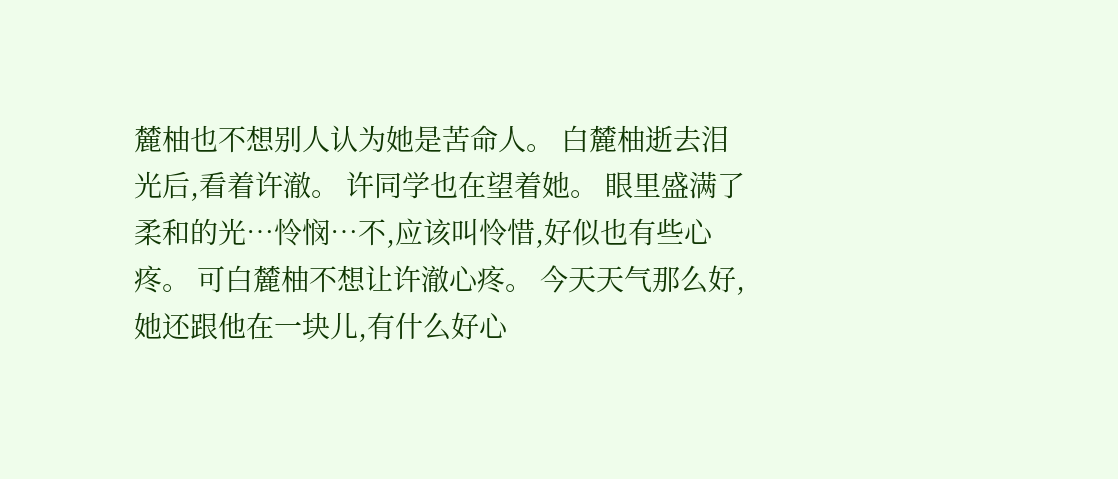麓柚也不想别人认为她是苦命人。 白麓柚逝去泪光后,看着许澈。 许同学也在望着她。 眼里盛满了柔和的光…怜悯…不,应该叫怜惜,好似也有些心疼。 可白麓柚不想让许澈心疼。 今天天气那么好,她还跟他在一块儿,有什么好心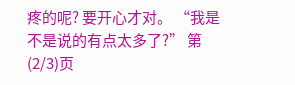疼的呢? 要开心才对。 “我是不是说的有点太多了?” 第(2/3)页